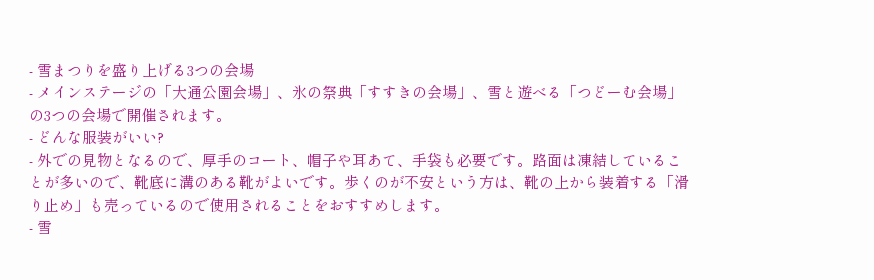- 雪まつりを盛り上げる3つの会場
- メインステージの「大通公園会場」、氷の祭典「すすきの会場」、雪と遊べる「つどーむ会場」の3つの会場で開催されます。
- どんな服装がいい?
- 外での見物となるので、厚手のコート、帽子や耳あて、手袋も必要です。路面は凍結していることが多いので、靴底に溝のある靴がよいです。歩くのが不安という方は、靴の上から装着する「滑り止め」も売っているので使用されることをおすすめします。
- 雪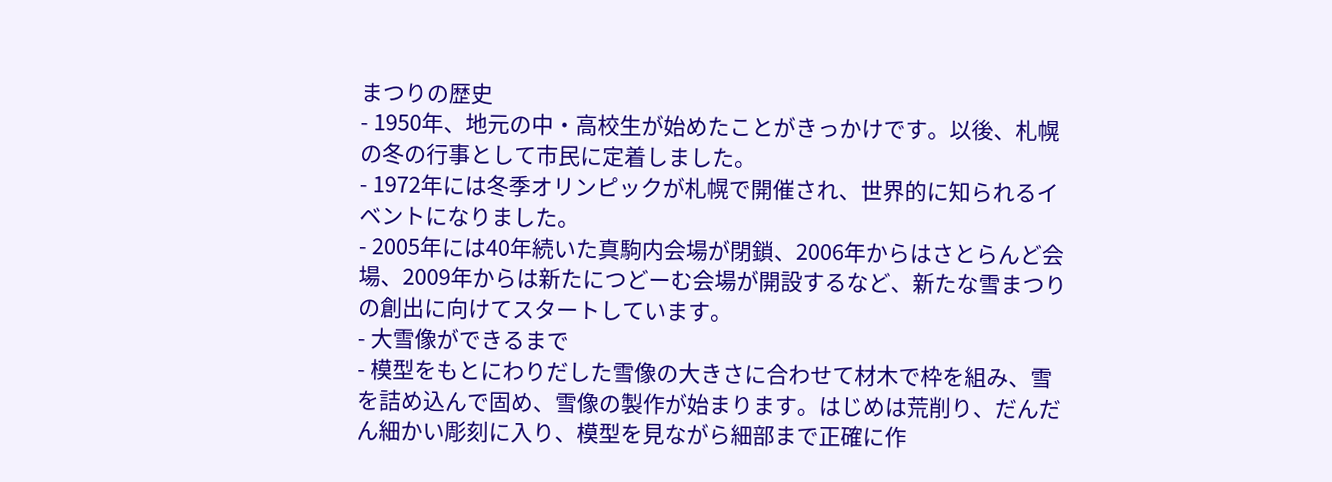まつりの歴史
- 1950年、地元の中・高校生が始めたことがきっかけです。以後、札幌の冬の行事として市民に定着しました。
- 1972年には冬季オリンピックが札幌で開催され、世界的に知られるイベントになりました。
- 2005年には40年続いた真駒内会場が閉鎖、2006年からはさとらんど会場、2009年からは新たにつどーむ会場が開設するなど、新たな雪まつりの創出に向けてスタートしています。
- 大雪像ができるまで
- 模型をもとにわりだした雪像の大きさに合わせて材木で枠を組み、雪を詰め込んで固め、雪像の製作が始まります。はじめは荒削り、だんだん細かい彫刻に入り、模型を見ながら細部まで正確に作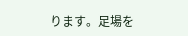ります。足場を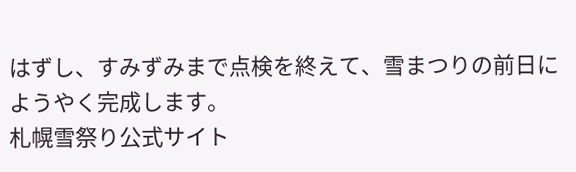はずし、すみずみまで点検を終えて、雪まつりの前日にようやく完成します。
札幌雪祭り公式サイト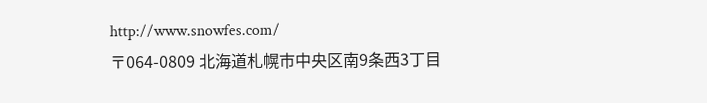http://www.snowfes.com/
〒064-0809 北海道札幌市中央区南9条西3丁目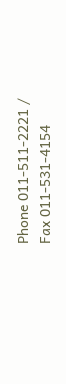Phone 011-511-2221 / Fax 011-531-4154